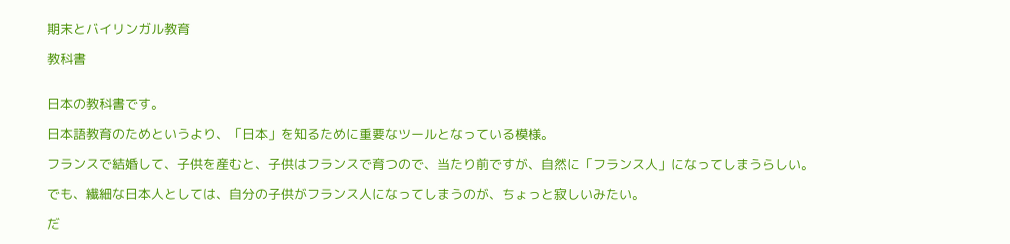期末とバイリンガル教育

教科書


日本の教科書です。

日本語教育のためというより、「日本」を知るために重要なツールとなっている模様。

フランスで結婚して、子供を産むと、子供はフランスで育つので、当たり前ですが、自然に「フランス人」になってしまうらしい。

でも、繊細な日本人としては、自分の子供がフランス人になってしまうのが、ちょっと寂しいみたい。

だ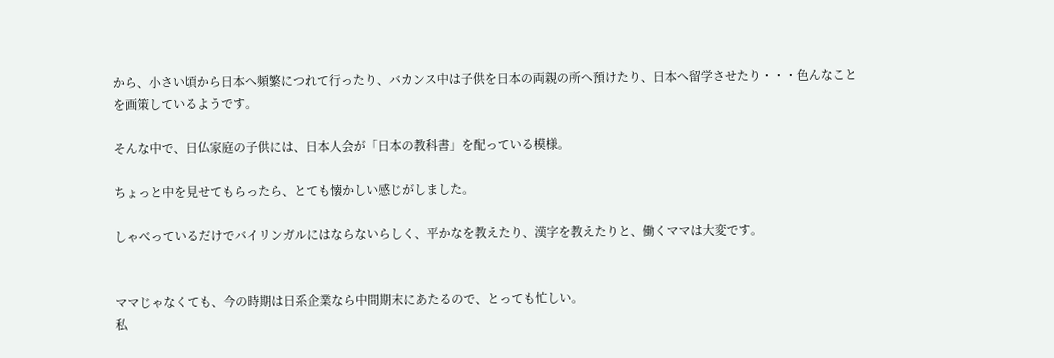から、小さい頃から日本へ頻繁につれて行ったり、バカンス中は子供を日本の両親の所へ預けたり、日本へ留学させたり・・・色んなことを画策しているようです。

そんな中で、日仏家庭の子供には、日本人会が「日本の教科書」を配っている模様。

ちょっと中を見せてもらったら、とても懐かしい感じがしました。

しゃべっているだけでバイリンガルにはならないらしく、平かなを教えたり、漢字を教えたりと、働くママは大変です。


ママじゃなくても、今の時期は日系企業なら中間期末にあたるので、とっても忙しい。
私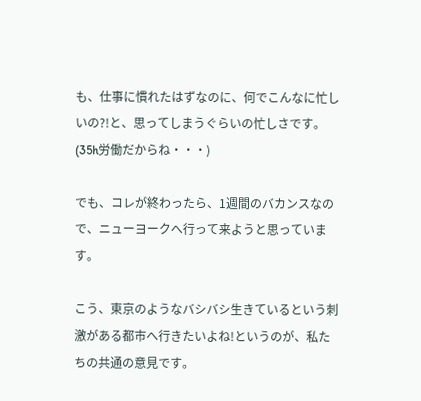も、仕事に慣れたはずなのに、何でこんなに忙しいの?!と、思ってしまうぐらいの忙しさです。(35h労働だからね・・・)

でも、コレが終わったら、1週間のバカンスなので、ニューヨークへ行って来ようと思っています。

こう、東京のようなバシバシ生きているという刺激がある都市へ行きたいよね!というのが、私たちの共通の意見です。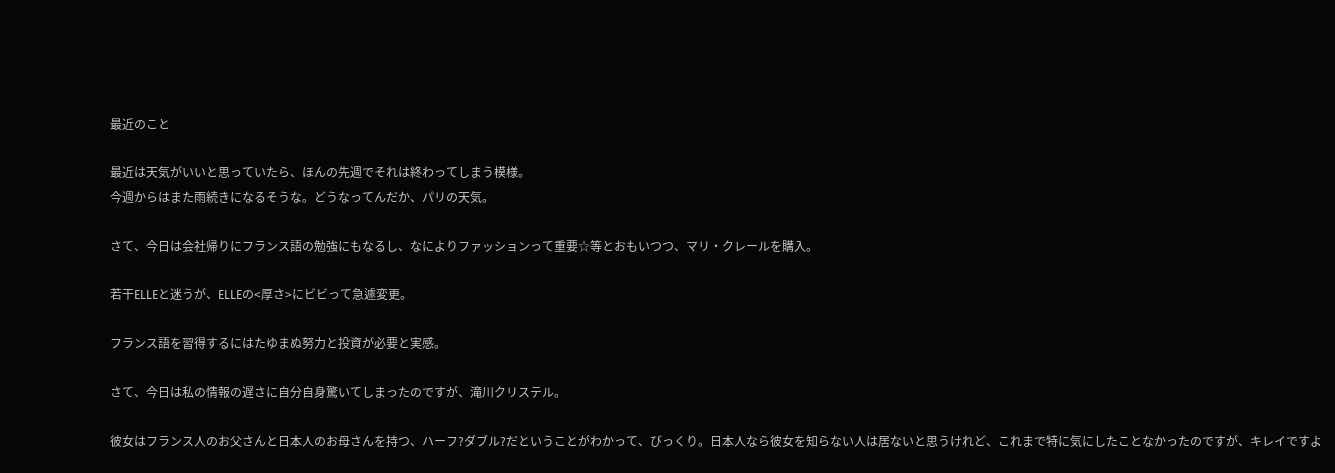最近のこと

最近は天気がいいと思っていたら、ほんの先週でそれは終わってしまう模様。
今週からはまた雨続きになるそうな。どうなってんだか、パリの天気。

さて、今日は会社帰りにフランス語の勉強にもなるし、なによりファッションって重要☆等とおもいつつ、マリ・クレールを購入。

若干ELLEと迷うが、ELLEの<厚さ>にビビって急遽変更。

フランス語を習得するにはたゆまぬ努力と投資が必要と実感。

さて、今日は私の情報の遅さに自分自身驚いてしまったのですが、滝川クリステル。

彼女はフランス人のお父さんと日本人のお母さんを持つ、ハーフ?ダブル?だということがわかって、びっくり。日本人なら彼女を知らない人は居ないと思うけれど、これまで特に気にしたことなかったのですが、キレイですよ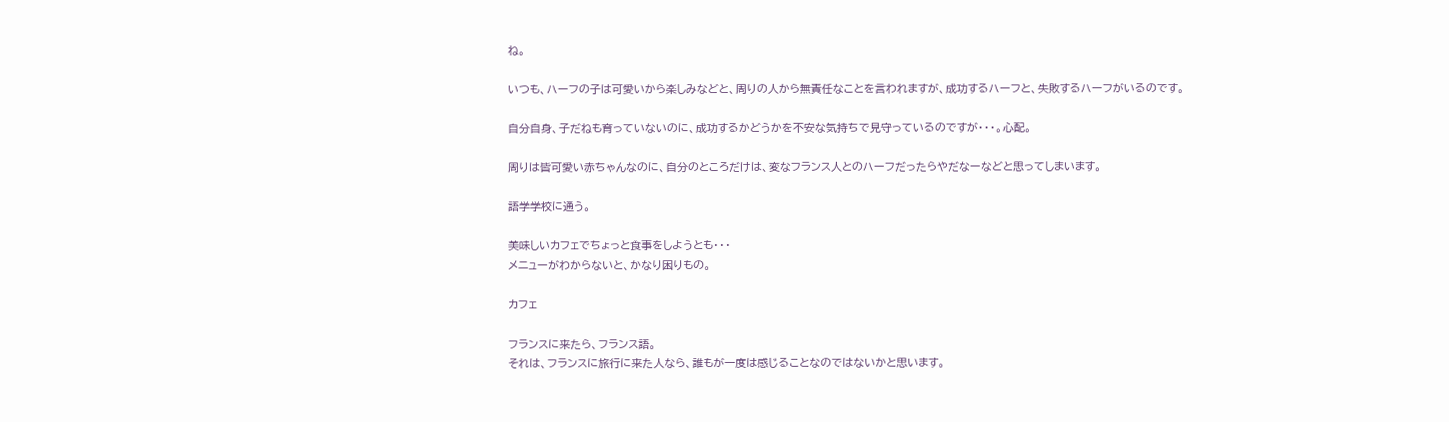ね。

いつも、ハーフの子は可愛いから楽しみなどと、周りの人から無責任なことを言われますが、成功するハーフと、失敗するハーフがいるのです。

自分自身、子だねも育っていないのに、成功するかどうかを不安な気持ちで見守っているのですが・・・。心配。

周りは皆可愛い赤ちゃんなのに、自分のところだけは、変なフランス人とのハーフだったらやだなーなどと思ってしまいます。

語学学校に通う。

美味しいカフェでちょっと食事をしようとも・・・
メニューがわからないと、かなり困りもの。

カフェ

フランスに来たら、フランス語。
それは、フランスに旅行に来た人なら、誰もが一度は感じることなのではないかと思います。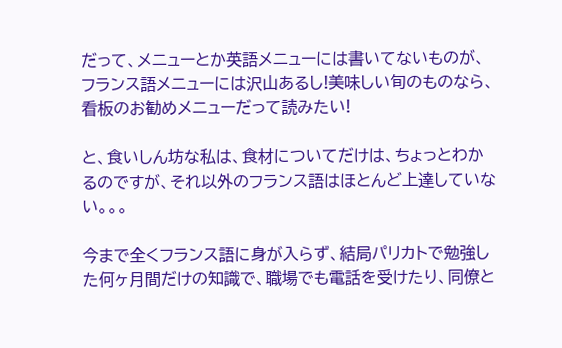だって、メニューとか英語メニューには書いてないものが、フランス語メニューには沢山あるし!美味しい旬のものなら、看板のお勧めメニューだって読みたい!

と、食いしん坊な私は、食材についてだけは、ちょっとわかるのですが、それ以外のフランス語はほとんど上達していない。。。

今まで全くフランス語に身が入らず、結局パリカトで勉強した何ヶ月間だけの知識で、職場でも電話を受けたり、同僚と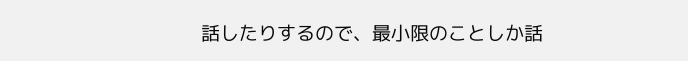話したりするので、最小限のことしか話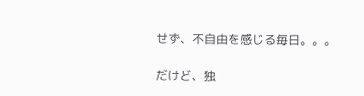せず、不自由を感じる毎日。。。

だけど、独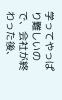学ってやっぱり難しいので、会社が終わった後、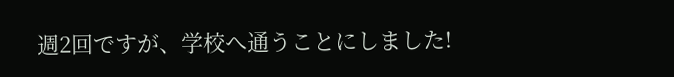週2回ですが、学校へ通うことにしました!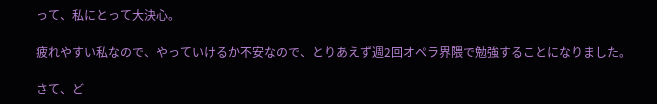って、私にとって大決心。

疲れやすい私なので、やっていけるか不安なので、とりあえず週2回オペラ界隈で勉強することになりました。

さて、ど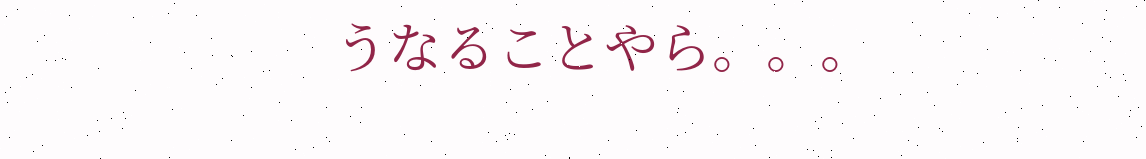うなることやら。。。